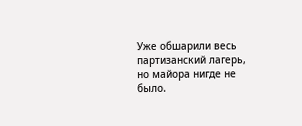Уже обшарили весь партизанский лагерь, но майора нигде не было.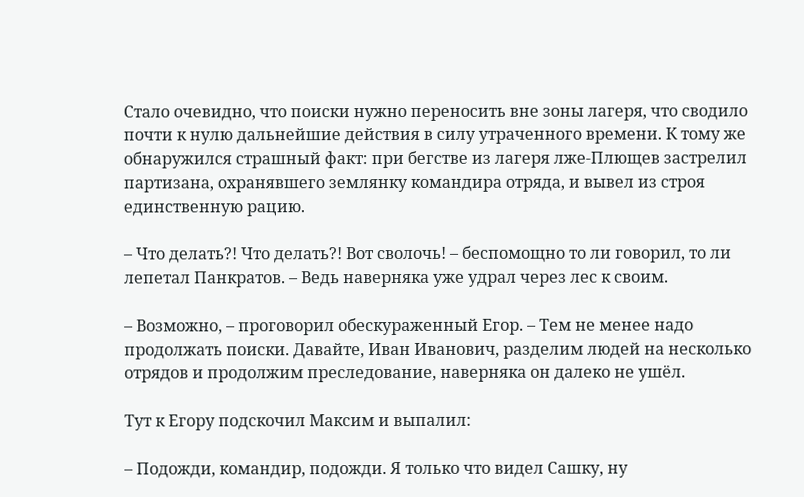Стало очевидно, что поиски нужно переносить вне зоны лагеря, что сводило почти к нулю дальнейшие действия в силу утраченного времени. К тому же обнаружился страшный факт: при бегстве из лагеря лже-Плющев застрелил партизана, охранявшего землянку командира отряда, и вывел из строя единственную рацию.

– Что делать?! Что делать?! Вот сволочь! – беспомощно то ли говорил, то ли лепетал Панкратов. – Ведь наверняка уже удрал через лес к своим.

– Возможно, – проговорил обескураженный Егор. – Тем не менее надо продолжать поиски. Давайте, Иван Иванович, разделим людей на несколько отрядов и продолжим преследование, наверняка он далеко не ушёл.

Тут к Егору подскочил Максим и выпалил:

– Подожди, командир, подожди. Я только что видел Сашку, ну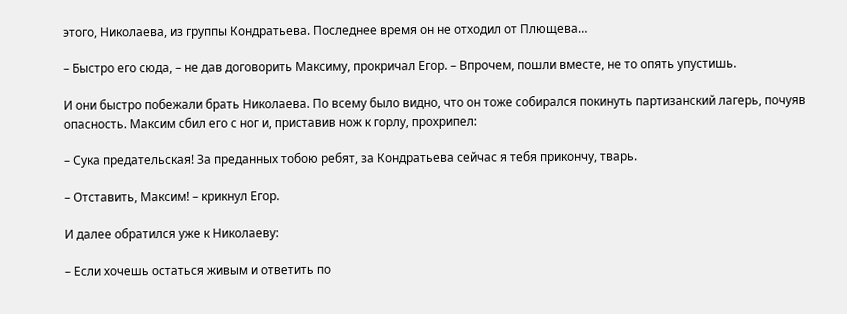этого, Николаева, из группы Кондратьева. Последнее время он не отходил от Плющева…

– Быстро его сюда, – не дав договорить Максиму, прокричал Егор. – Впрочем, пошли вместе, не то опять упустишь.

И они быстро побежали брать Николаева. По всему было видно, что он тоже собирался покинуть партизанский лагерь, почуяв опасность. Максим сбил его с ног и, приставив нож к горлу, прохрипел:

– Сука предательская! За преданных тобою ребят, за Кондратьева сейчас я тебя прикончу, тварь.

– Отставить, Максим! – крикнул Егор.

И далее обратился уже к Николаеву:

– Если хочешь остаться живым и ответить по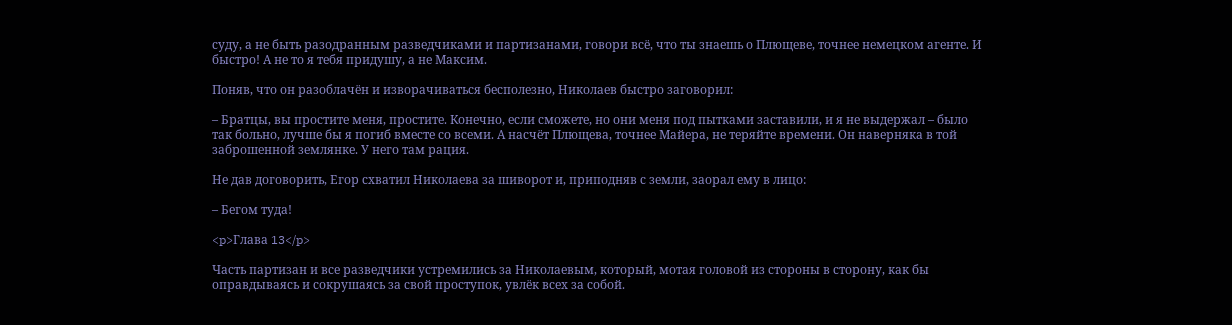суду, а не быть разодранным разведчиками и партизанами, говори всё, что ты знаешь о Плющеве, точнее немецком агенте. И быстро! А не то я тебя придушу, а не Максим.

Поняв, что он разоблачён и изворачиваться бесполезно, Николаев быстро заговорил:

– Братцы, вы простите меня, простите. Конечно, если сможете, но они меня под пытками заставили, и я не выдержал – было так больно, лучше бы я погиб вместе со всеми. А насчёт Плющева, точнее Майера, не теряйте времени. Он наверняка в той заброшенной землянке. У него там рация.

Не дав договорить, Егор схватил Николаева за шиворот и, приподняв с земли, заорал ему в лицо:

– Бегом туда!

<p>Глава 13</p>

Часть партизан и все разведчики устремились за Николаевым, который, мотая головой из стороны в сторону, как бы оправдываясь и сокрушаясь за свой проступок, увлёк всех за собой.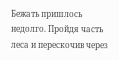Бежать пришлось недолго. Пройдя часть леса и перескочив через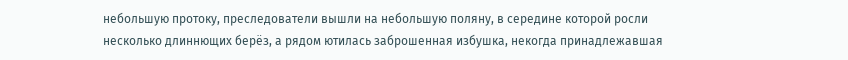небольшую протоку, преследователи вышли на небольшую поляну, в середине которой росли несколько длиннющих берёз, а рядом ютилась заброшенная избушка, некогда принадлежавшая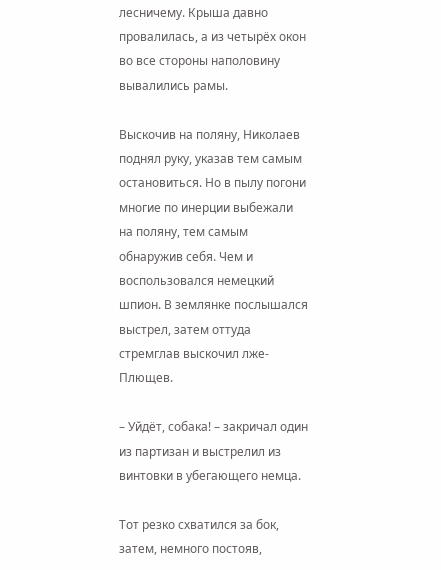лесничему. Крыша давно провалилась, а из четырёх окон во все стороны наполовину вывалились рамы.

Выскочив на поляну, Николаев поднял руку, указав тем самым остановиться. Но в пылу погони многие по инерции выбежали на поляну, тем самым обнаружив себя. Чем и воспользовался немецкий шпион. В землянке послышался выстрел, затем оттуда стремглав выскочил лже-Плющев.

– Уйдёт, собака! – закричал один из партизан и выстрелил из винтовки в убегающего немца.

Тот резко схватился за бок, затем, немного постояв,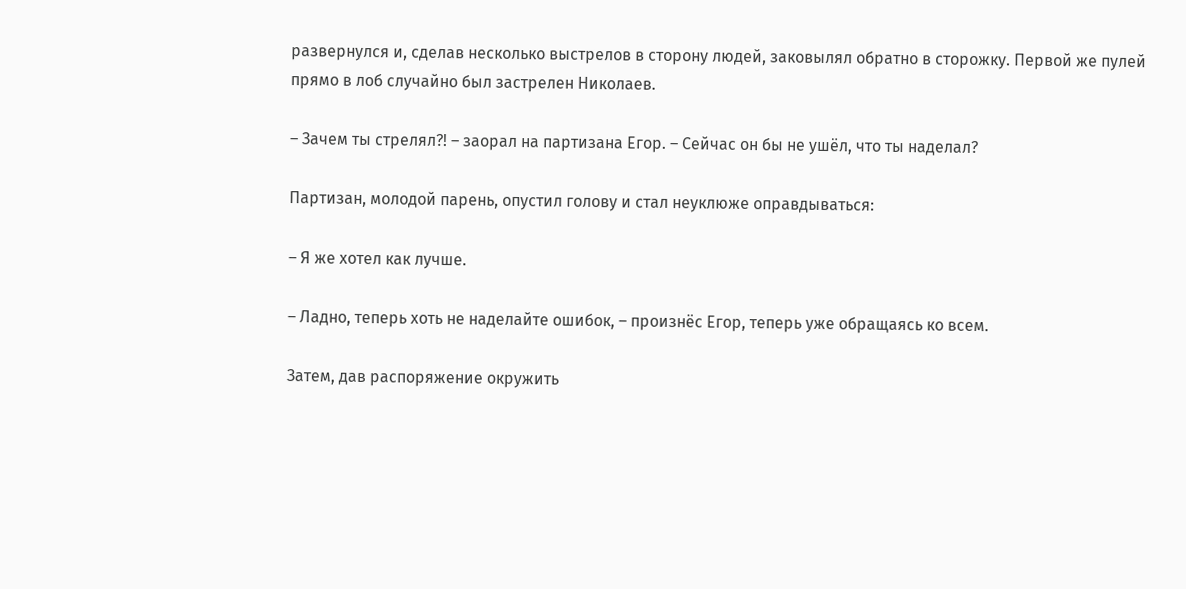развернулся и, сделав несколько выстрелов в сторону людей, заковылял обратно в сторожку. Первой же пулей прямо в лоб случайно был застрелен Николаев.

– Зачем ты стрелял?! – заорал на партизана Егор. – Сейчас он бы не ушёл, что ты наделал?

Партизан, молодой парень, опустил голову и стал неуклюже оправдываться:

– Я же хотел как лучше.

– Ладно, теперь хоть не наделайте ошибок, – произнёс Егор, теперь уже обращаясь ко всем.

Затем, дав распоряжение окружить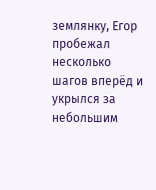землянку, Егор пробежал несколько шагов вперёд и укрылся за небольшим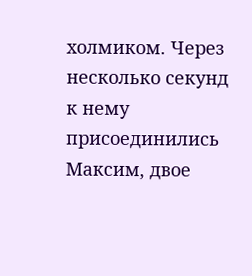холмиком. Через несколько секунд к нему присоединились Максим, двое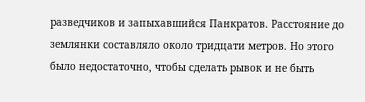разведчиков и запыхавшийся Панкратов. Расстояние до землянки составляло около тридцати метров. Но этого было недостаточно, чтобы сделать рывок и не быть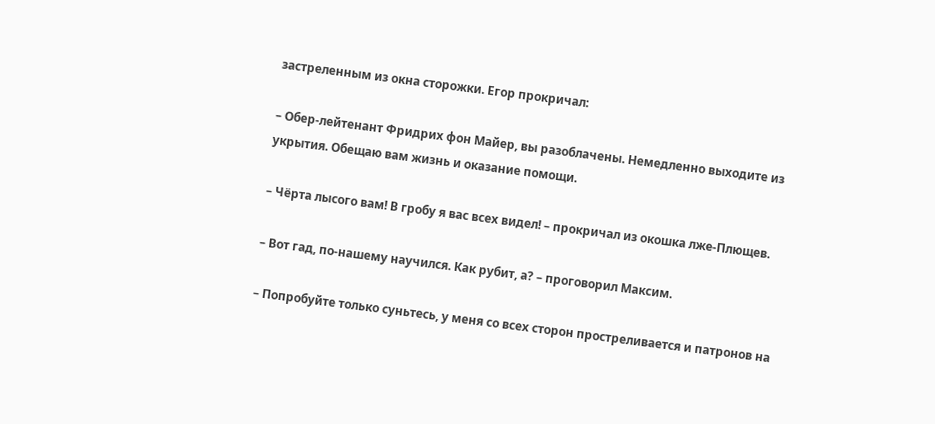застреленным из окна сторожки. Егор прокричал:

– Обер-лейтенант Фридрих фон Майер, вы разоблачены. Немедленно выходите из укрытия. Обещаю вам жизнь и оказание помощи.

– Чёрта лысого вам! В гробу я вас всех видел! – прокричал из окошка лже-Плющев.

– Вот гад, по-нашему научился. Как рубит, а? – проговорил Максим.

– Попробуйте только суньтесь, у меня со всех сторон простреливается и патронов на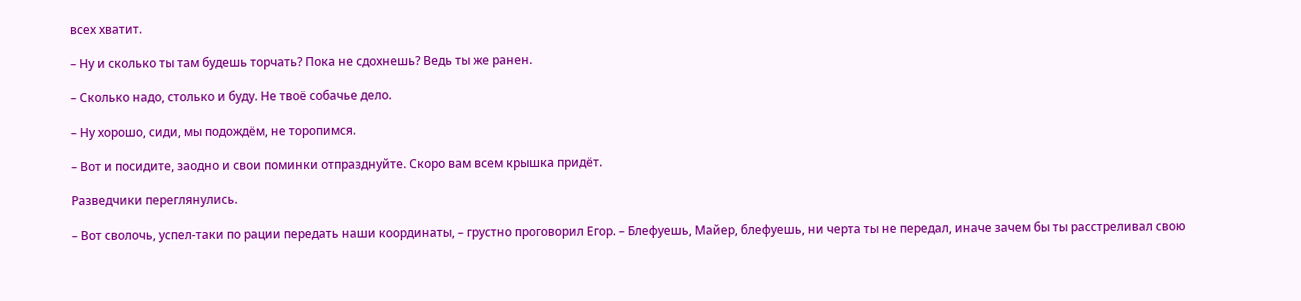всех хватит.

– Ну и сколько ты там будешь торчать? Пока не сдохнешь? Ведь ты же ранен.

– Сколько надо, столько и буду. Не твоё собачье дело.

– Ну хорошо, сиди, мы подождём, не торопимся.

– Вот и посидите, заодно и свои поминки отпразднуйте. Скоро вам всем крышка придёт.

Разведчики переглянулись.

– Вот сволочь, успел-таки по рации передать наши координаты, – грустно проговорил Егор. – Блефуешь, Майер, блефуешь, ни черта ты не передал, иначе зачем бы ты расстреливал свою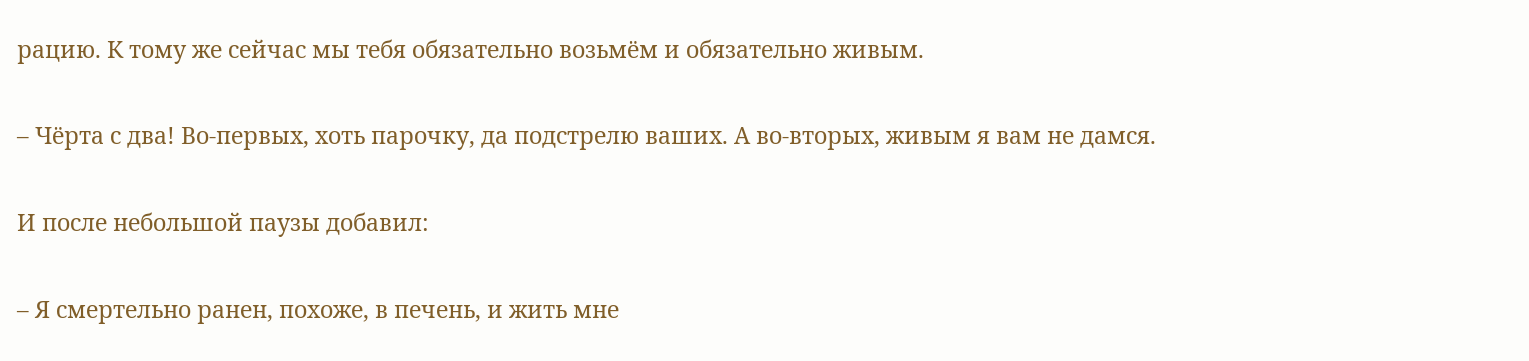рацию. К тому же сейчас мы тебя обязательно возьмём и обязательно живым.

– Чёрта с два! Во-первых, хоть парочку, да подстрелю ваших. А во-вторых, живым я вам не дамся.

И после небольшой паузы добавил:

– Я смертельно ранен, похоже, в печень, и жить мне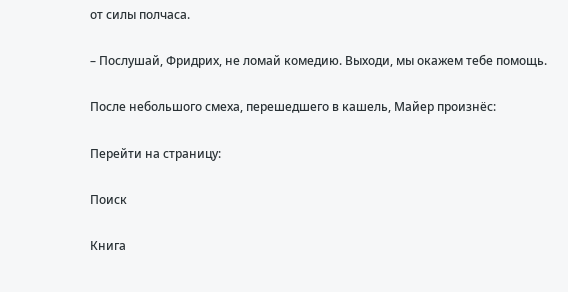от силы полчаса.

– Послушай, Фридрих, не ломай комедию. Выходи, мы окажем тебе помощь.

После небольшого смеха, перешедшего в кашель, Майер произнёс:

Перейти на страницу:

Поиск

Книга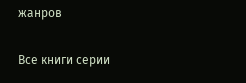жанров

Все книги серии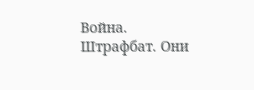Война. Штрафбат. Они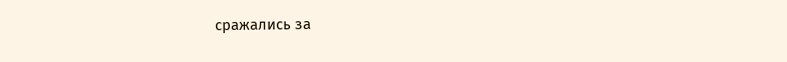сражались за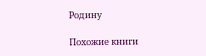Родину

Похожие книги